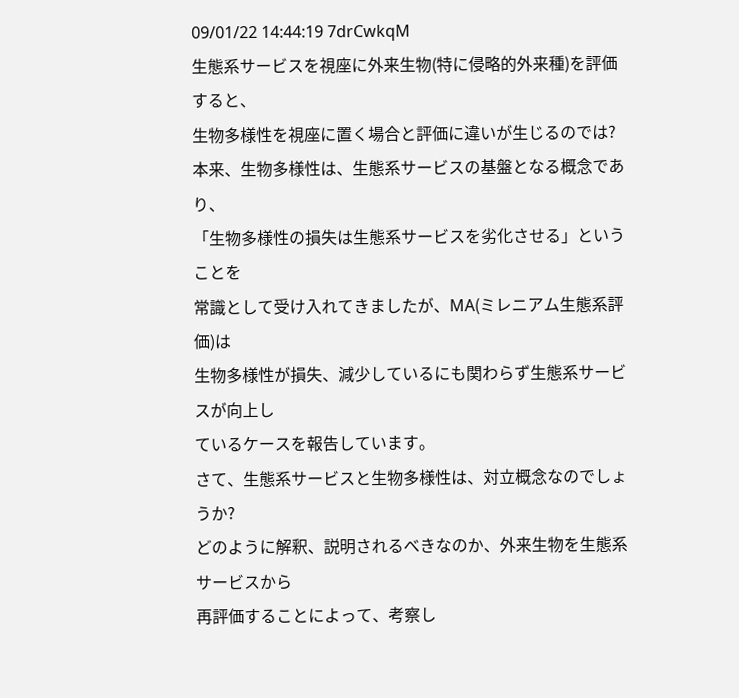09/01/22 14:44:19 7drCwkqM
生態系サービスを視座に外来生物(特に侵略的外来種)を評価すると、
生物多様性を視座に置く場合と評価に違いが生じるのでは?
本来、生物多様性は、生態系サービスの基盤となる概念であり、
「生物多様性の損失は生態系サービスを劣化させる」ということを
常識として受け入れてきましたが、MA(ミレニアム生態系評価)は
生物多様性が損失、減少しているにも関わらず生態系サービスが向上し
ているケースを報告しています。
さて、生態系サービスと生物多様性は、対立概念なのでしょうか?
どのように解釈、説明されるべきなのか、外来生物を生態系サービスから
再評価することによって、考察し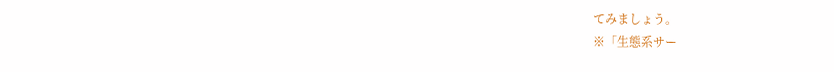てみましょう。
※「生態系サー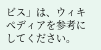ビス」は、ウィキペディアを参考にしてください。